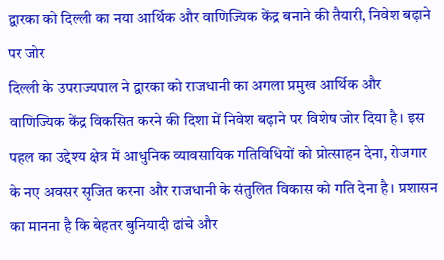द्वारका को दिल्ली का नया आर्थिक और वाणिज्यिक केंद्र बनाने की तैयारी, निवेश बढ़ाने पर जोर
दिल्ली के उपराज्यपाल ने द्वारका को राजधानी का अगला प्रमुख आर्थिक और वाणिज्यिक केंद्र विकसित करने की दिशा में निवेश बढ़ाने पर विशेष जोर दिया है। इस पहल का उद्देश्य क्षेत्र में आधुनिक व्यावसायिक गतिविधियों को प्रोत्साहन देना, रोजगार के नए अवसर सृजित करना और राजधानी के संतुलित विकास को गति देना है। प्रशासन का मानना है कि बेहतर बुनियादी ढांचे और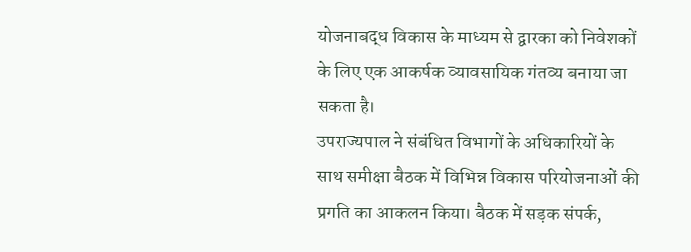योजनाबद्ध विकास के माध्यम से द्वारका को निवेशकों के लिए एक आकर्षक व्यावसायिक गंतव्य बनाया जा सकता है।
उपराज्यपाल ने संबंधित विभागों के अधिकारियों के साथ समीक्षा बैठक में विभिन्न विकास परियोजनाओं की प्रगति का आकलन किया। बैठक में सड़क संपर्क,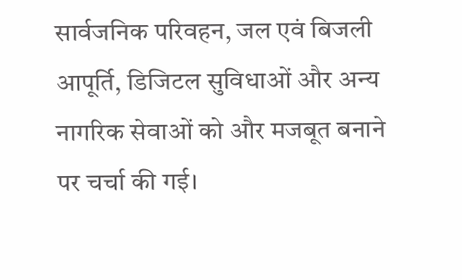सार्वजनिक परिवहन, जल एवं बिजली आपूर्ति, डिजिटल सुविधाओं और अन्य नागरिक सेवाओं को और मजबूत बनाने पर चर्चा की गई।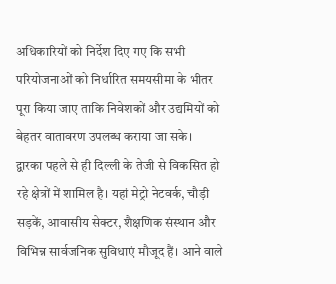अधिकारियों को निर्देश दिए गए कि सभी परियोजनाओं को निर्धारित समयसीमा के भीतर पूरा किया जाए ताकि निवेशकों और उद्यमियों को बेहतर वातावरण उपलब्ध कराया जा सके।
द्वारका पहले से ही दिल्ली के तेजी से विकसित हो रहे क्षेत्रों में शामिल है। यहां मेट्रो नेटवर्क, चौड़ी सड़कें, आवासीय सेक्टर, शैक्षणिक संस्थान और विभिन्न सार्वजनिक सुविधाएं मौजूद हैं। आने वाले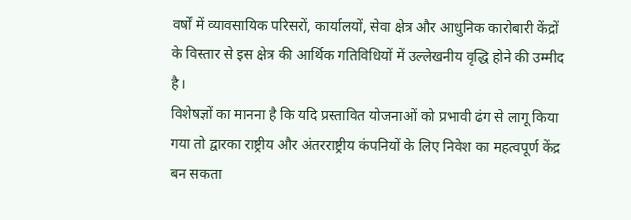वर्षों में व्यावसायिक परिसरों, कार्यालयों, सेवा क्षेत्र और आधुनिक कारोबारी केंद्रों के विस्तार से इस क्षेत्र की आर्थिक गतिविधियों में उल्लेखनीय वृद्धि होने की उम्मीद है।
विशेषज्ञों का मानना है कि यदि प्रस्तावित योजनाओं को प्रभावी ढंग से लागू किया गया तो द्वारका राष्ट्रीय और अंतरराष्ट्रीय कंपनियों के लिए निवेश का महत्वपूर्ण केंद्र बन सकता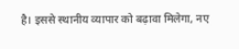है। इससे स्थानीय व्यापार को बढ़ावा मिलेगा, नए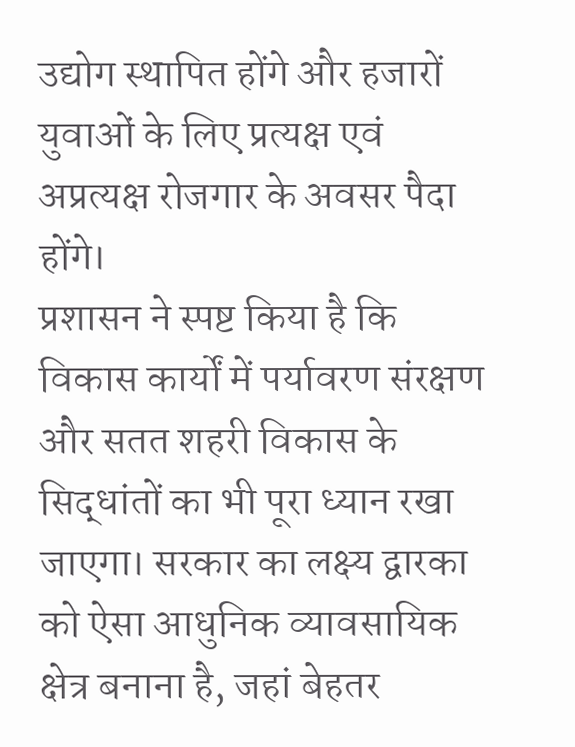उद्योग स्थापित होंगे और हजारों युवाओं के लिए प्रत्यक्ष एवं अप्रत्यक्ष रोजगार के अवसर पैदा होंगे।
प्रशासन ने स्पष्ट किया है कि विकास कार्यों में पर्यावरण संरक्षण और सतत शहरी विकास के सिद्धांतों का भी पूरा ध्यान रखा जाएगा। सरकार का लक्ष्य द्वारका को ऐसा आधुनिक व्यावसायिक क्षेत्र बनाना है, जहां बेहतर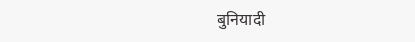बुनियादी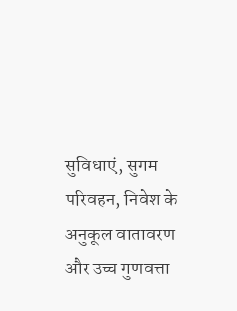सुविधाएं, सुगम परिवहन, निवेश के अनुकूल वातावरण और उच्च गुणवत्ता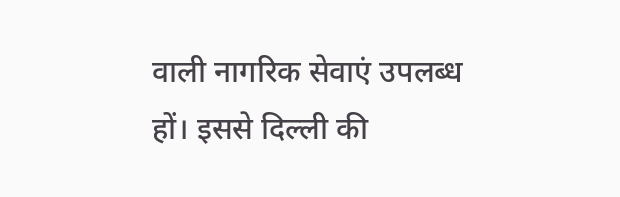वाली नागरिक सेवाएं उपलब्ध हों। इससे दिल्ली की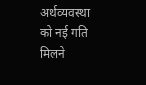अर्थव्यवस्था को नई गति मिलने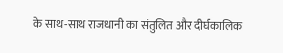के साथ-साथ राजधानी का संतुलित और दीर्घकालिक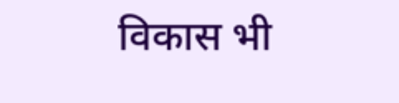विकास भी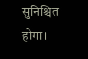सुनिश्चित होगा।